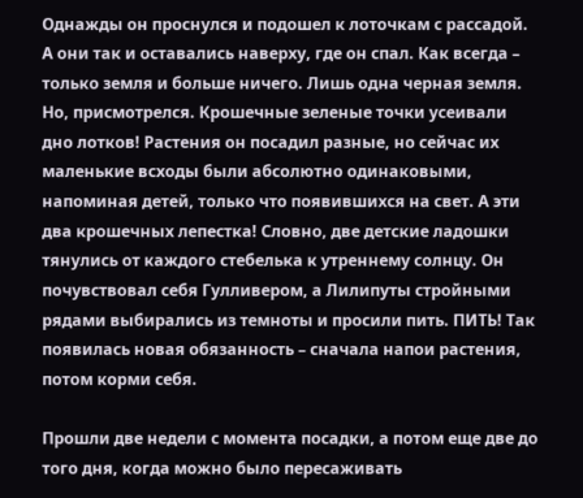Однажды он проснулся и подошел к лоточкам с рассадой. А они так и оставались наверху, где он спал. Как всегда – только земля и больше ничего. Лишь одна черная земля. Но, присмотрелся. Крошечные зеленые точки усеивали дно лотков! Растения он посадил разные, но сейчас их маленькие всходы были абсолютно одинаковыми, напоминая детей, только что появившихся на свет. А эти два крошечных лепестка! Словно, две детские ладошки тянулись от каждого стебелька к утреннему солнцу. Он почувствовал себя Гулливером, а Лилипуты стройными рядами выбирались из темноты и просили пить. ПИТЬ! Так появилась новая обязанность – сначала напои растения, потом корми себя.

Прошли две недели с момента посадки, а потом еще две до того дня, когда можно было пересаживать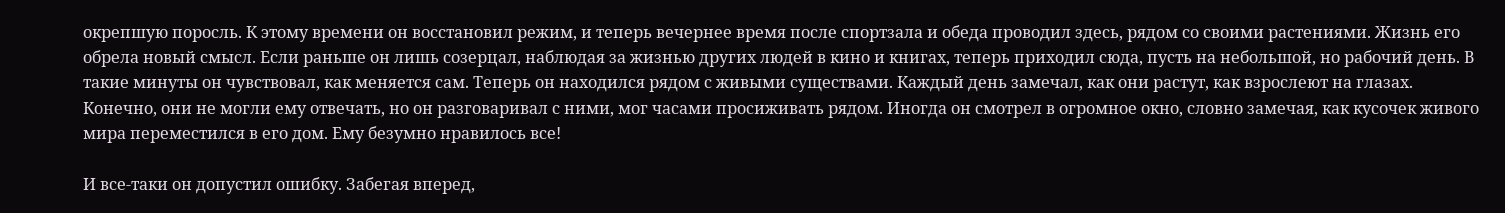окрепшую поросль. К этому времени он восстановил режим, и теперь вечернее время после спортзала и обеда проводил здесь, рядом со своими растениями. Жизнь его обрела новый смысл. Если раньше он лишь созерцал, наблюдая за жизнью других людей в кино и книгах, теперь приходил сюда, пусть на небольшой, но рабочий день. В такие минуты он чувствовал, как меняется сам. Теперь он находился рядом с живыми существами. Каждый день замечал, как они растут, как взрослеют на глазах. Конечно, они не могли ему отвечать, но он разговаривал с ними, мог часами просиживать рядом. Иногда он смотрел в огромное окно, словно замечая, как кусочек живого мира переместился в его дом. Ему безумно нравилось все!

И все-таки он допустил ошибку. Забегая вперед,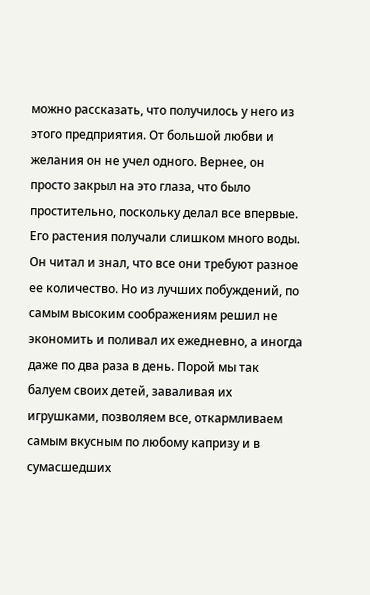можно рассказать, что получилось у него из этого предприятия. От большой любви и желания он не учел одного. Вернее, он просто закрыл на это глаза, что было простительно, поскольку делал все впервые. Его растения получали слишком много воды. Он читал и знал, что все они требуют разное ее количество. Но из лучших побуждений, по самым высоким соображениям решил не экономить и поливал их ежедневно, а иногда даже по два раза в день. Порой мы так балуем своих детей, заваливая их игрушками, позволяем все, откармливаем самым вкусным по любому капризу и в сумасшедших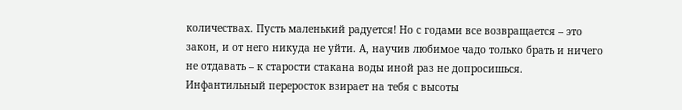количествах. Пусть маленький радуется! Но с годами все возвращается – это закон, и от него никуда не уйти. А, научив любимое чадо только брать и ничего не отдавать – к старости стакана воды иной раз не допросишься. Инфантильный переросток взирает на тебя с высоты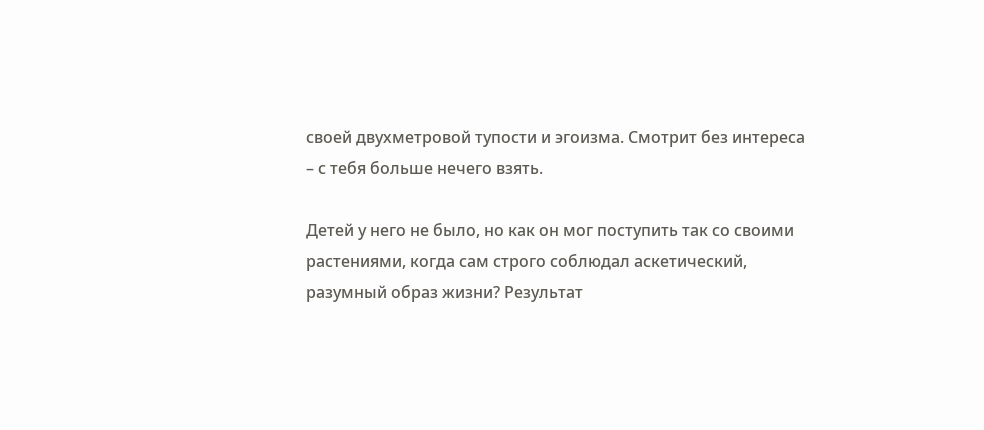своей двухметровой тупости и эгоизма. Смотрит без интереса – с тебя больше нечего взять.

Детей у него не было, но как он мог поступить так со своими растениями, когда сам строго соблюдал аскетический, разумный образ жизни? Результат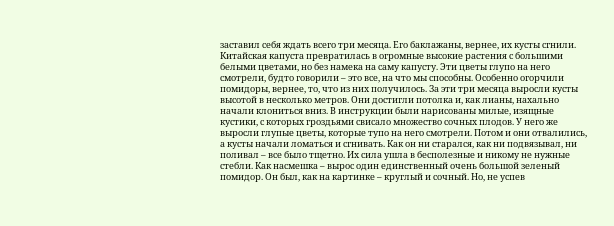заставил себя ждать всего три месяца. Его баклажаны, вернее, их кусты сгнили. Китайская капуста превратилась в огромные высокие растения с большими белыми цветами, но без намека на саму капусту. Эти цветы глупо на него смотрели, будто говорили – это все, на что мы способны. Особенно огорчили помидоры, вернее, то, что из них получилось. За эти три месяца выросли кусты высотой в несколько метров. Они достигли потолка и, как лианы, нахально начали клониться вниз. В инструкции были нарисованы милые, изящные кустики, с которых гроздьями свисало множество сочных плодов. У него же выросли глупые цветы, которые тупо на него смотрели. Потом и они отвалились, а кусты начали ломаться и сгнивать. Как он ни старался, как ни подвязывал, ни поливал – все было тщетно. Их сила ушла в бесполезные и никому не нужные стебли. Как насмешка – вырос один единственный очень большой зеленый помидор. Он был, как на картинке – круглый и сочный. Но, не успев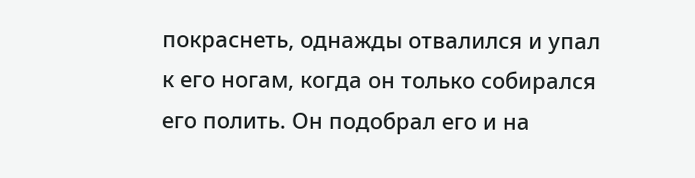покраснеть, однажды отвалился и упал к его ногам, когда он только собирался его полить. Он подобрал его и на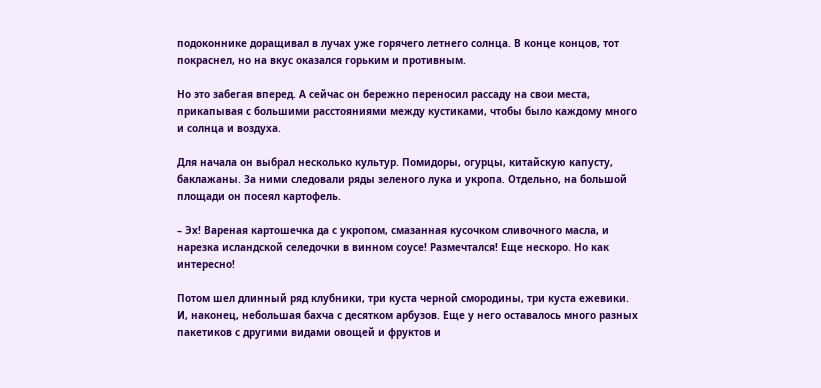подоконнике доращивал в лучах уже горячего летнего солнца. В конце концов, тот покраснел, но на вкус оказался горьким и противным.

Но это забегая вперед. А сейчас он бережно переносил рассаду на свои места, прикапывая с большими расстояниями между кустиками, чтобы было каждому много и солнца и воздуха.

Для начала он выбрал несколько культур. Помидоры, огурцы, китайскую капусту, баклажаны. За ними следовали ряды зеленого лука и укропа. Отдельно, на большой площади он посеял картофель.

– Эх! Вареная картошечка да с укропом, смазанная кусочком сливочного масла, и нарезка исландской селедочки в винном соусе! Размечтался! Еще нескоро. Но как интересно!

Потом шел длинный ряд клубники, три куста черной смородины, три куста ежевики. И, наконец, небольшая бахча с десятком арбузов. Еще у него оставалось много разных пакетиков с другими видами овощей и фруктов и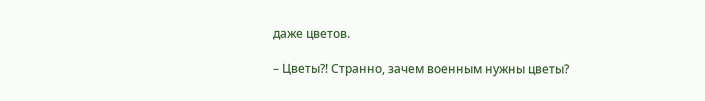даже цветов.

– Цветы?! Странно, зачем военным нужны цветы?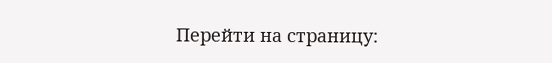Перейти на страницу: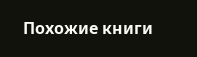Похожие книги